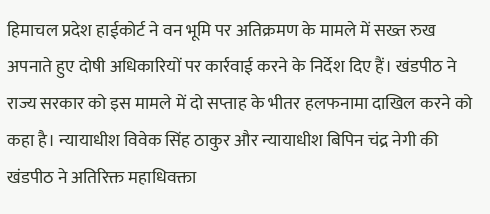हिमाचल प्रदेश हाईकोर्ट ने वन भूमि पर अतिक्रमण के मामले में सख्त रुख अपनाते हुए दोषी अधिकारियों पर कार्रवाई करने के निर्देश दिए हैं। खंडपीठ ने राज्य सरकार को इस मामले में दो सप्ताह के भीतर हलफनामा दाखिल करने को कहा है। न्यायाधीश विवेक सिंह ठाकुर और न्यायाधीश बिपिन चंद्र नेगी की खंडपीठ ने अतिरिक्त महाधिवक्ता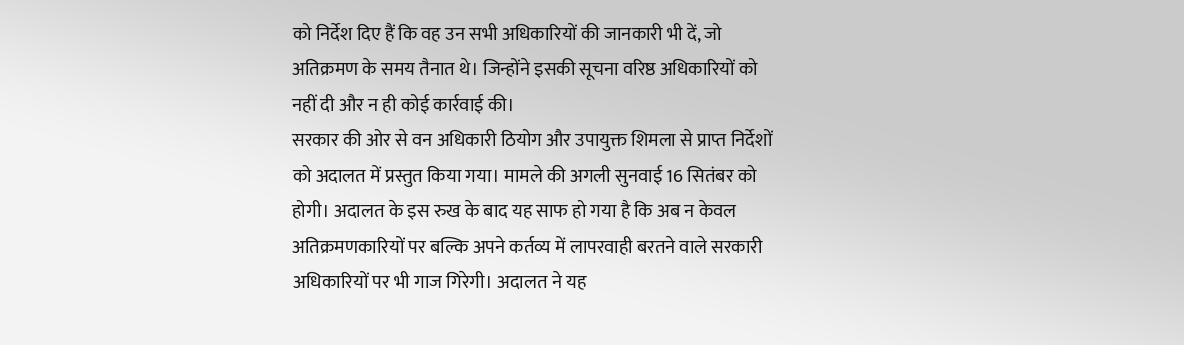को निर्देश दिए हैं कि वह उन सभी अधिकारियों की जानकारी भी दें, जो अतिक्रमण के समय तैनात थे। जिन्होंने इसकी सूचना वरिष्ठ अधिकारियों को नहीं दी और न ही कोई कार्रवाई की।
सरकार की ओर से वन अधिकारी ठियोग और उपायुक्त शिमला से प्राप्त निर्देशों को अदालत में प्रस्तुत किया गया। मामले की अगली सुनवाई 16 सितंबर को होगी। अदालत के इस रुख के बाद यह साफ हो गया है कि अब न केवल अतिक्रमणकारियों पर बल्कि अपने कर्तव्य में लापरवाही बरतने वाले सरकारी अधिकारियों पर भी गाज गिरेगी। अदालत ने यह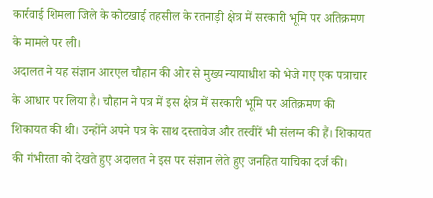कार्रवाई शिमला जिले के कोटखाई तहसील के रतनाड़ी क्षेत्र में सरकारी भूमि पर अतिक्रमण के मामले पर ली।
अदालत ने यह संज्ञान आरएल चौहान की ओर से मुख्य न्यायाधीश को भेजे गए एक पत्राचार के आधार पर लिया है। चौहान ने पत्र में इस क्षेत्र में सरकारी भूमि पर अतिक्रमण की शिकायत की थी। उन्होंने अपने पत्र के साथ दस्तावेज और तस्वीरें भी संलग्न की हैं। शिकायत की गंभीरता को देखते हुए अदालत ने इस पर संज्ञान लेते हुए जनहित याचिका दर्ज की।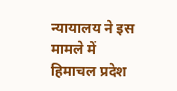न्यायालय ने इस मामले में हिमाचल प्रदेश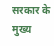सरकार के मुख्य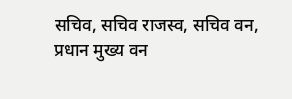सचिव, सचिव राजस्व, सचिव वन, प्रधान मुख्य वन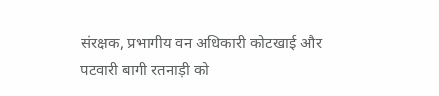संरक्षक, प्रभागीय वन अधिकारी कोटखाई और पटवारी बागी रतनाड़ी को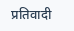प्रतिवादी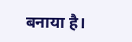बनाया है।